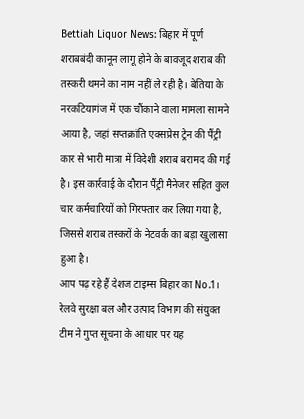Bettiah Liquor News: बिहार में पूर्ण शराबबंदी कानून लागू होने के बावजूद शराब की तस्करी थमने का नाम नहीं ले रही है। बेतिया के नरकटियागंज में एक चौंकाने वाला मामला सामने आया है, जहां सप्तक्रांति एक्सप्रेस ट्रेन की पैंट्री कार से भारी मात्रा में विदेशी शराब बरामद की गई है। इस कार्रवाई के दौरान पैंट्री मैनेजर सहित कुल चार कर्मचारियों को गिरफ्तार कर लिया गया है, जिससे शराब तस्करों के नेटवर्क का बड़ा खुलासा हुआ है।
आप पढ़ रहे हैं देशज टाइम्स बिहार का No.1।
रेलवे सुरक्षा बल और उत्पाद विभाग की संयुक्त टीम ने गुप्त सूचना के आधार पर यह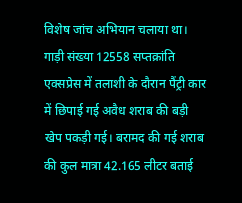विशेष जांच अभियान चलाया था। गाड़ी संख्या 12558 सप्तक्रांति एक्सप्रेस में तलाशी के दौरान पैंट्री कार में छिपाई गई अवैध शराब की बड़ी खेप पकड़ी गई। बरामद की गई शराब की कुल मात्रा 42.165 लीटर बताई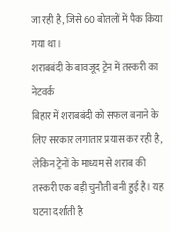जा रही है, जिसे 60 बोतलों में पैक किया गया था।
शराबबंदी के बावजूद ट्रेन में तस्करी का नेटवर्क
बिहार में शराबबंदी को सफल बनाने के लिए सरकार लगातार प्रयास कर रही है, लेकिन ट्रेनों के माध्यम से शराब की तस्करी एक बड़ी चुनौती बनी हुई है। यह घटना दर्शाती है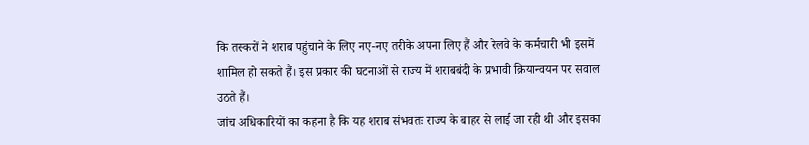कि तस्करों ने शराब पहुंचाने के लिए नए-नए तरीके अपना लिए हैं और रेलवे के कर्मचारी भी इसमें शामिल हो सकते हैं। इस प्रकार की घटनाओं से राज्य में शराबबंदी के प्रभावी क्रियान्वयन पर सवाल उठते हैं।
जांच अधिकारियों का कहना है कि यह शराब संभवतः राज्य के बाहर से लाई जा रही थी और इसका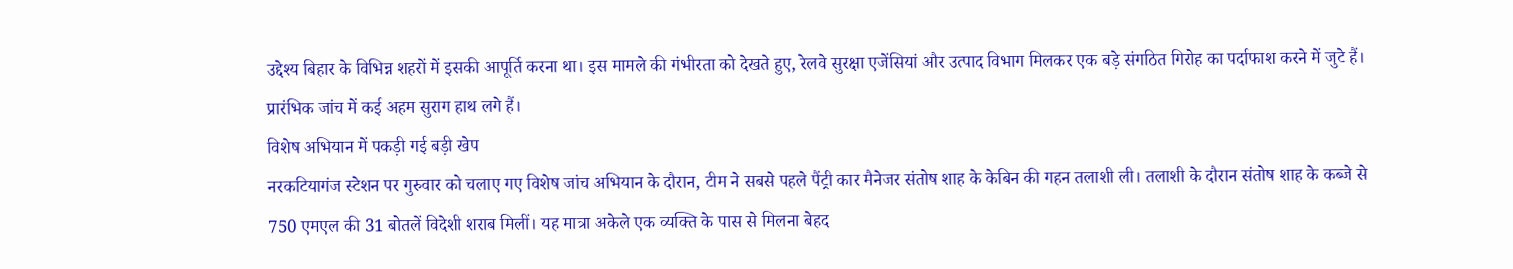उद्देश्य बिहार के विभिन्न शहरों में इसकी आपूर्ति करना था। इस मामले की गंभीरता को देखते हुए, रेलवे सुरक्षा एजेंसियां और उत्पाद विभाग मिलकर एक बड़े संगठित गिरोह का पर्दाफाश करने में जुटे हैं। प्रारंभिक जांच में कई अहम सुराग हाथ लगे हैं।
विशेष अभियान में पकड़ी गई बड़ी खेप
नरकटियागंज स्टेशन पर गुरुवार को चलाए गए विशेष जांच अभियान के दौरान, टीम ने सबसे पहले पैंट्री कार मैनेजर संतोष शाह के केबिन की गहन तलाशी ली। तलाशी के दौरान संतोष शाह के कब्जे से 750 एमएल की 31 बोतलें विदेशी शराब मिलीं। यह मात्रा अकेले एक व्यक्ति के पास से मिलना बेहद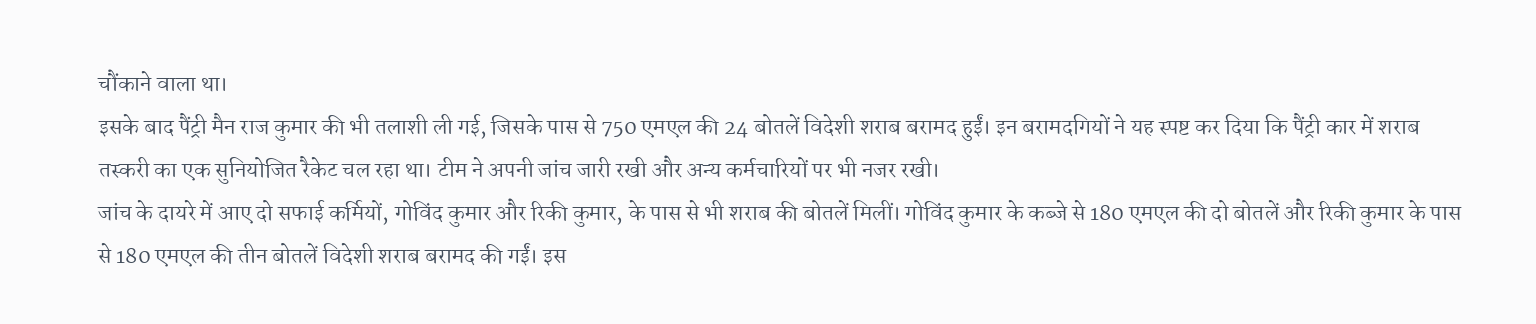चौंकाने वाला था।
इसके बाद पैंट्री मैन राज कुमार की भी तलाशी ली गई, जिसके पास से 750 एमएल की 24 बोतलें विदेशी शराब बरामद हुईं। इन बरामदगियों ने यह स्पष्ट कर दिया कि पैंट्री कार में शराब तस्करी का एक सुनियोजित रैकेट चल रहा था। टीम ने अपनी जांच जारी रखी और अन्य कर्मचारियों पर भी नजर रखी।
जांच के दायरे में आए दो सफाई कर्मियों, गोविंद कुमार और रिकी कुमार, के पास से भी शराब की बोतलें मिलीं। गोविंद कुमार के कब्जे से 180 एमएल की दो बोतलें और रिकी कुमार के पास से 180 एमएल की तीन बोतलें विदेशी शराब बरामद की गईं। इस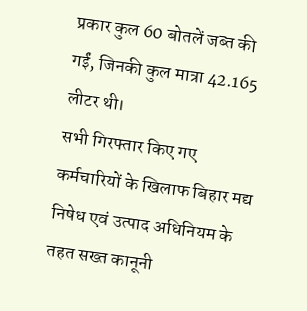प्रकार कुल 60 बोतलें जब्त की गईं, जिनकी कुल मात्रा 42.165 लीटर थी।
सभी गिरफ्तार किए गए कर्मचारियों के खिलाफ बिहार मद्य निषेध एवं उत्पाद अधिनियम के तहत सख्त कानूनी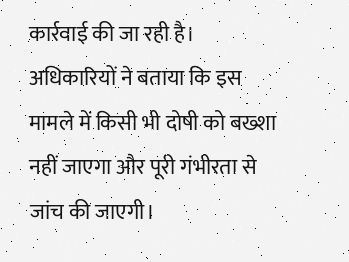कार्रवाई की जा रही है। अधिकारियों ने बताया कि इस मामले में किसी भी दोषी को बख्शा नहीं जाएगा और पूरी गंभीरता से जांच की जाएगी।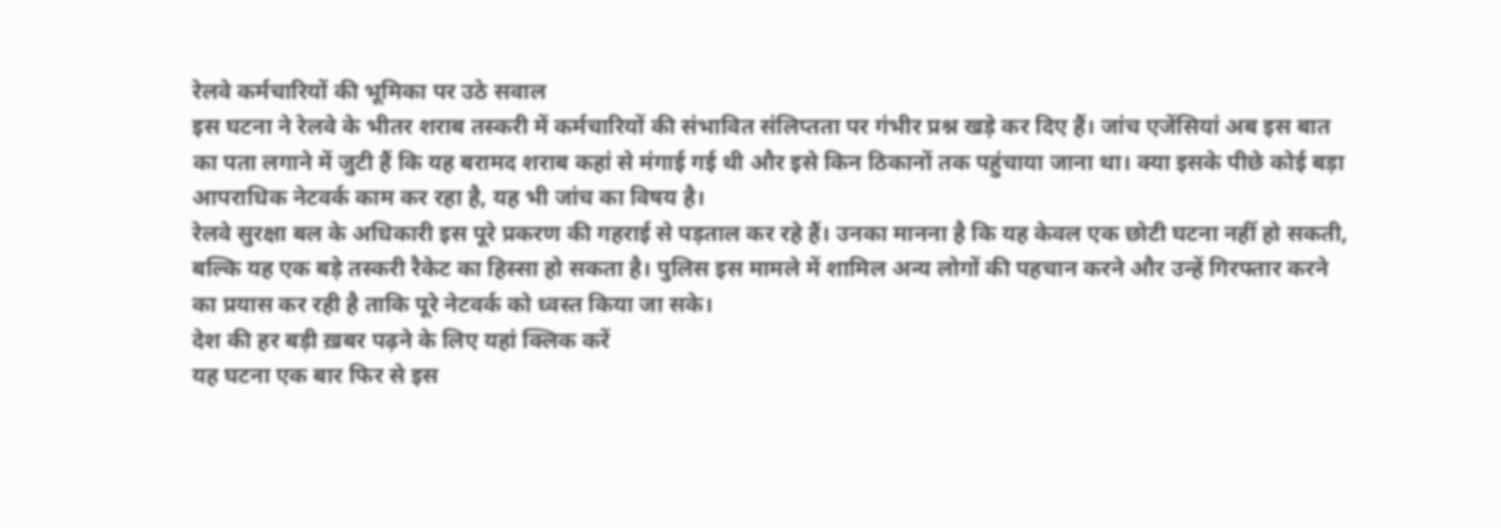रेलवे कर्मचारियों की भूमिका पर उठे सवाल
इस घटना ने रेलवे के भीतर शराब तस्करी में कर्मचारियों की संभावित संलिप्तता पर गंभीर प्रश्न खड़े कर दिए हैं। जांच एजेंसियां अब इस बात का पता लगाने में जुटी हैं कि यह बरामद शराब कहां से मंगाई गई थी और इसे किन ठिकानों तक पहुंचाया जाना था। क्या इसके पीछे कोई बड़ा आपराधिक नेटवर्क काम कर रहा है, यह भी जांच का विषय है।
रेलवे सुरक्षा बल के अधिकारी इस पूरे प्रकरण की गहराई से पड़ताल कर रहे हैं। उनका मानना है कि यह केवल एक छोटी घटना नहीं हो सकती, बल्कि यह एक बड़े तस्करी रैकेट का हिस्सा हो सकता है। पुलिस इस मामले में शामिल अन्य लोगों की पहचान करने और उन्हें गिरफ्तार करने का प्रयास कर रही है ताकि पूरे नेटवर्क को ध्वस्त किया जा सके।
देश की हर बड़ी ख़बर पढ़ने के लिए यहां क्लिक करें
यह घटना एक बार फिर से इस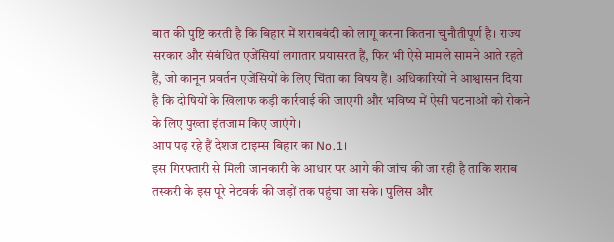बात की पुष्टि करती है कि बिहार में शराबबंदी को लागू करना कितना चुनौतीपूर्ण है। राज्य सरकार और संबंधित एजेंसियां लगातार प्रयासरत हैं, फिर भी ऐसे मामले सामने आते रहते हैं, जो कानून प्रवर्तन एजेंसियों के लिए चिंता का विषय हैं। अधिकारियों ने आश्वासन दिया है कि दोषियों के खिलाफ कड़ी कार्रवाई की जाएगी और भविष्य में ऐसी घटनाओं को रोकने के लिए पुख्ता इंतजाम किए जाएंगे।
आप पढ़ रहे हैं देशज टाइम्स बिहार का No.1।
इस गिरफ्तारी से मिली जानकारी के आधार पर आगे की जांच की जा रही है ताकि शराब तस्करी के इस पूरे नेटवर्क की जड़ों तक पहुंचा जा सके। पुलिस और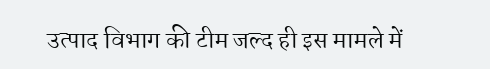उत्पाद विभाग की टीम जल्द ही इस मामले में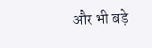और भी बड़े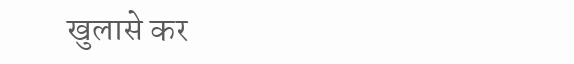खुलासे कर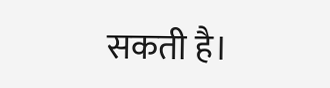सकती है।